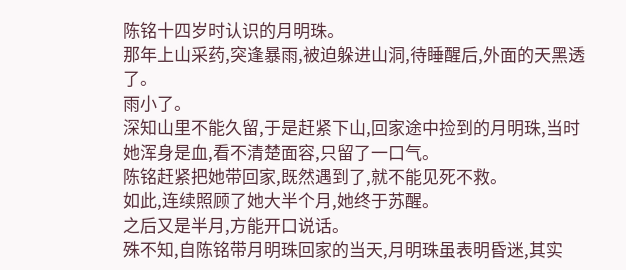陈铭十四岁时认识的月明珠。
那年上山采药,突逢暴雨,被迫躲进山洞,待睡醒后,外面的天黑透了。
雨小了。
深知山里不能久留,于是赶紧下山,回家途中捡到的月明珠,当时她浑身是血,看不清楚面容,只留了一口气。
陈铭赶紧把她带回家,既然遇到了,就不能见死不救。
如此,连续照顾了她大半个月,她终于苏醒。
之后又是半月,方能开口说话。
殊不知,自陈铭带月明珠回家的当天,月明珠虽表明昏迷,其实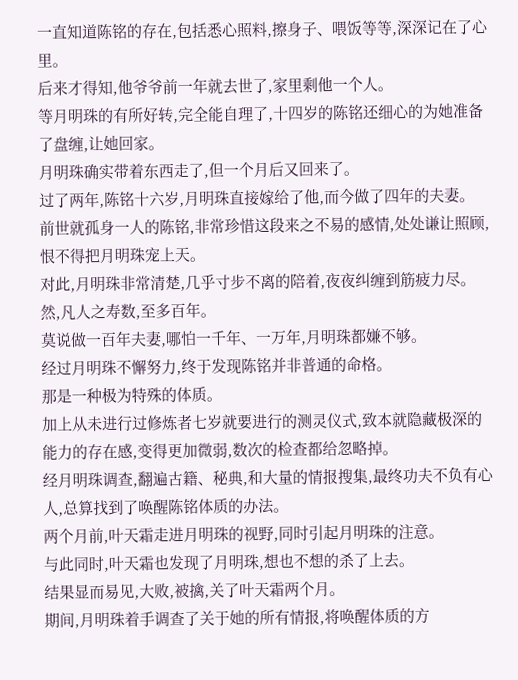一直知道陈铭的存在,包括悉心照料,擦身子、喂饭等等,深深记在了心里。
后来才得知,他爷爷前一年就去世了,家里剩他一个人。
等月明珠的有所好转,完全能自理了,十四岁的陈铭还细心的为她准备了盘缠,让她回家。
月明珠确实带着东西走了,但一个月后又回来了。
过了两年,陈铭十六岁,月明珠直接嫁给了他,而今做了四年的夫妻。
前世就孤身一人的陈铭,非常珍惜这段来之不易的感情,处处谦让照顾,恨不得把月明珠宠上天。
对此,月明珠非常清楚,几乎寸步不离的陪着,夜夜纠缠到筋疲力尽。
然,凡人之寿数,至多百年。
莫说做一百年夫妻,哪怕一千年、一万年,月明珠都嫌不够。
经过月明珠不懈努力,终于发现陈铭并非普通的命格。
那是一种极为特殊的体质。
加上从未进行过修炼者七岁就要进行的测灵仪式,致本就隐藏极深的能力的存在感,变得更加微弱,数次的检查都给忽略掉。
经月明珠调查,翻遍古籍、秘典,和大量的情报搜集,最终功夫不负有心人,总算找到了唤醒陈铭体质的办法。
两个月前,叶天霜走进月明珠的视野,同时引起月明珠的注意。
与此同时,叶天霜也发现了月明珠,想也不想的杀了上去。
结果显而易见,大败,被擒,关了叶天霜两个月。
期间,月明珠着手调查了关于她的所有情报,将唤醒体质的方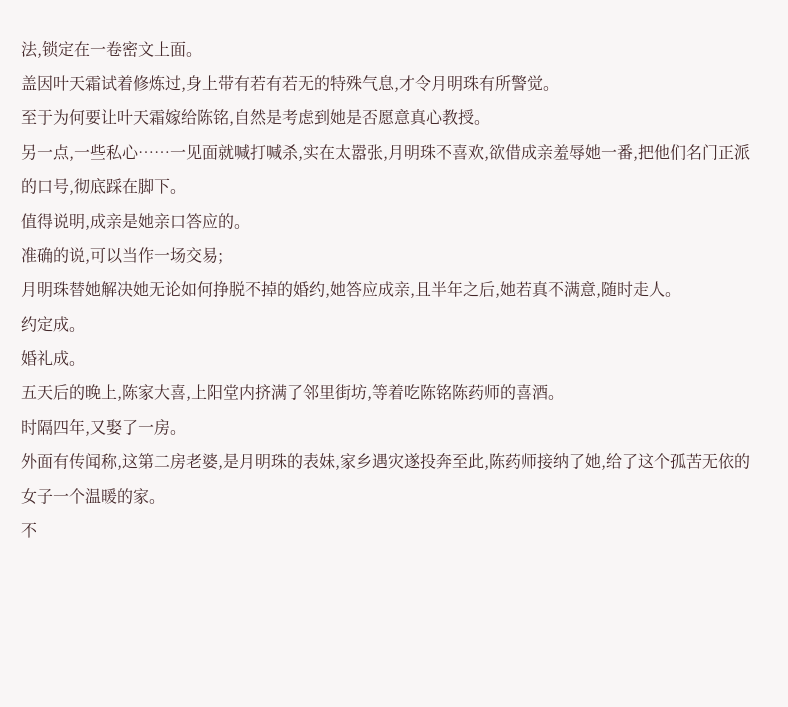法,锁定在一卷密文上面。
盖因叶天霜试着修炼过,身上带有若有若无的特殊气息,才令月明珠有所警觉。
至于为何要让叶天霜嫁给陈铭,自然是考虑到她是否愿意真心教授。
另一点,一些私心……一见面就喊打喊杀,实在太嚣张,月明珠不喜欢,欲借成亲羞辱她一番,把他们名门正派的口号,彻底踩在脚下。
值得说明,成亲是她亲口答应的。
准确的说,可以当作一场交易;
月明珠替她解决她无论如何挣脱不掉的婚约,她答应成亲,且半年之后,她若真不满意,随时走人。
约定成。
婚礼成。
五天后的晚上,陈家大喜,上阳堂内挤满了邻里街坊,等着吃陈铭陈药师的喜酒。
时隔四年,又娶了一房。
外面有传闻称,这第二房老婆,是月明珠的表妹,家乡遇灾遂投奔至此,陈药师接纳了她,给了这个孤苦无依的女子一个温暖的家。
不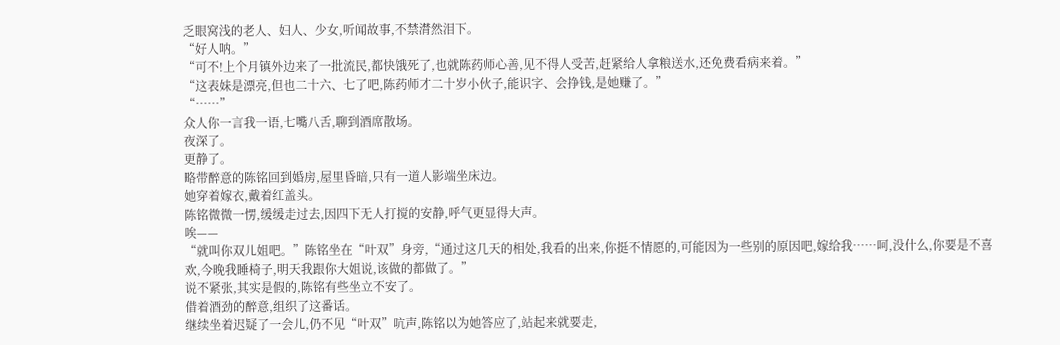乏眼窝浅的老人、妇人、少女,听闻故事,不禁潸然泪下。
“好人呐。”
“可不!上个月镇外边来了一批流民,都快饿死了,也就陈药师心善,见不得人受苦,赶紧给人拿粮送水,还免费看病来着。”
“这表妹是漂亮,但也二十六、七了吧,陈药师才二十岁小伙子,能识字、会挣钱,是她赚了。”
“……”
众人你一言我一语,七嘴八舌,聊到酒席散场。
夜深了。
更静了。
略带醉意的陈铭回到婚房,屋里昏暗,只有一道人影端坐床边。
她穿着嫁衣,戴着红盖头。
陈铭微微一愣,缓缓走过去,因四下无人打搅的安静,呼气更显得大声。
唉——
“就叫你双儿姐吧。”陈铭坐在“叶双”身旁,“通过这几天的相处,我看的出来,你挺不情愿的,可能因为一些别的原因吧,嫁给我……呵,没什么,你要是不喜欢,今晚我睡椅子,明天我跟你大姐说,该做的都做了。”
说不紧张,其实是假的,陈铭有些坐立不安了。
借着酒劲的醉意,组织了这番话。
继续坐着迟疑了一会儿,仍不见“叶双”吭声,陈铭以为她答应了,站起来就要走,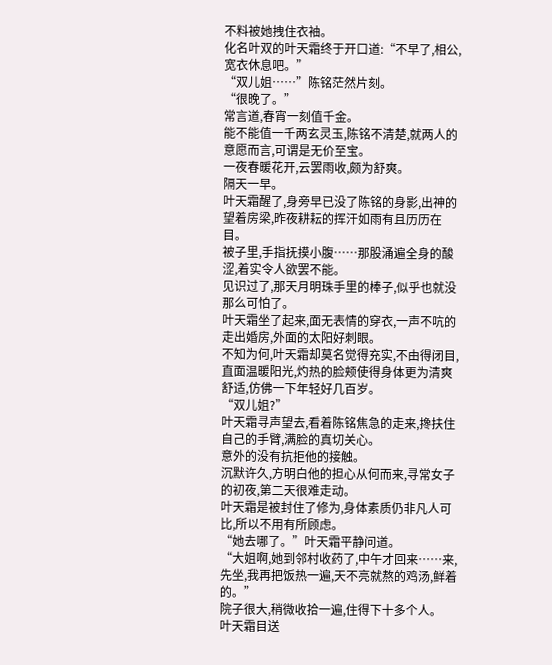不料被她拽住衣袖。
化名叶双的叶天霜终于开口道:“不早了,相公,宽衣休息吧。”
“双儿姐……”陈铭茫然片刻。
“很晚了。”
常言道,春宵一刻值千金。
能不能值一千两玄灵玉,陈铭不清楚,就两人的意愿而言,可谓是无价至宝。
一夜春暖花开,云罢雨收,颇为舒爽。
隔天一早。
叶天霜醒了,身旁早已没了陈铭的身影,出神的望着房梁,昨夜耕耘的挥汗如雨有且历历在目。
被子里,手指抚摸小腹……那股涌遍全身的酸涩,着实令人欲罢不能。
见识过了,那天月明珠手里的棒子,似乎也就没那么可怕了。
叶天霜坐了起来,面无表情的穿衣,一声不吭的走出婚房,外面的太阳好刺眼。
不知为何,叶天霜却莫名觉得充实,不由得闭目,直面温暖阳光,灼热的脸颊使得身体更为清爽舒适,仿佛一下年轻好几百岁。
“双儿姐?”
叶天霜寻声望去,看着陈铭焦急的走来,搀扶住自己的手臂,满脸的真切关心。
意外的没有抗拒他的接触。
沉默许久,方明白他的担心从何而来,寻常女子的初夜,第二天很难走动。
叶天霜是被封住了修为,身体素质仍非凡人可比,所以不用有所顾虑。
“她去哪了。”叶天霜平静问道。
“大姐啊,她到邻村收药了,中午才回来……来,先坐,我再把饭热一遍,天不亮就熬的鸡汤,鲜着的。”
院子很大,稍微收拾一遍,住得下十多个人。
叶天霜目送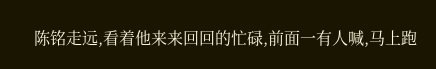陈铭走远,看着他来来回回的忙碌,前面一有人喊,马上跑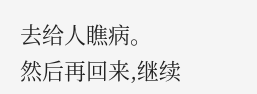去给人瞧病。
然后再回来,继续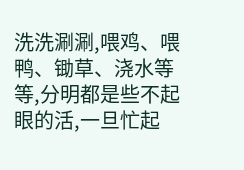洗洗涮涮,喂鸡、喂鸭、锄草、浇水等等,分明都是些不起眼的活,一旦忙起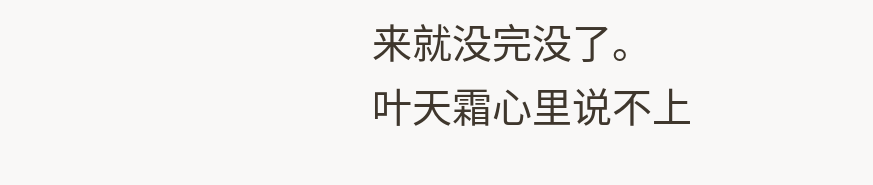来就没完没了。
叶天霜心里说不上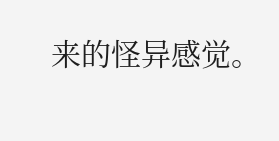来的怪异感觉。